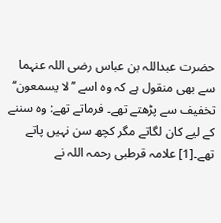حضرت عبداللہ بن عباس رضی اللہ عنہما سے بھی منقول ہے کہ وہ اسے ’’لا یسمعون‘‘ تخفیف سے پڑھتے تھے۔ فرماتے تھے: وہ سننے کے لیے کان لگاتے مگر کچھ سن نہیں پاتے تھے۔[1] علامہ قرطبی رحمہ اللہ نے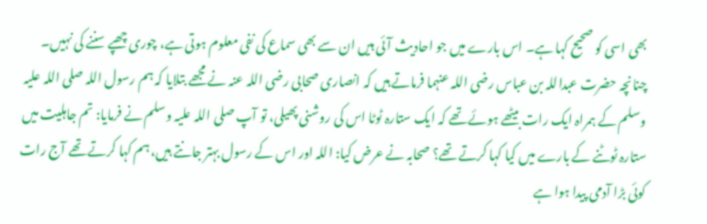بھی اسی کو صحیح کہا ہے۔ اس بارے میں جو احادیث آئی ہیں ان سے بھی سماع کی نفی معلوم ہوتی ہے، چوری چھپے سننے کی نہیں۔ چنانچہ حضرت عبداللہ بن عباس رضی اللہ عنہما فرماتے ہیں کہ انصاری صحابی رضی اللہ عنہ نے مجھے بتلایا کہ ہم رسول اللہ صلی اللہ علیہ وسلم کے ہمراہ ایک رات بیٹھے ہوئے تھے کہ ایک ستارہ ٹوٹا اس کی روشنی پھیلی، تو آپ صلی اللہ علیہ وسلم نے فرمایا: تم جاہلیت میں ستارہ ٹوٹنے کے بارے میں کیا کہا کرتے تھے؟ صحابہ نے عرض کیا: اللہ اور اس کے رسول بہتر جانتے ہیں، ہم کہا کرتے تھے آج رات کوئی بڑا آدمی پیدا ہوا ہے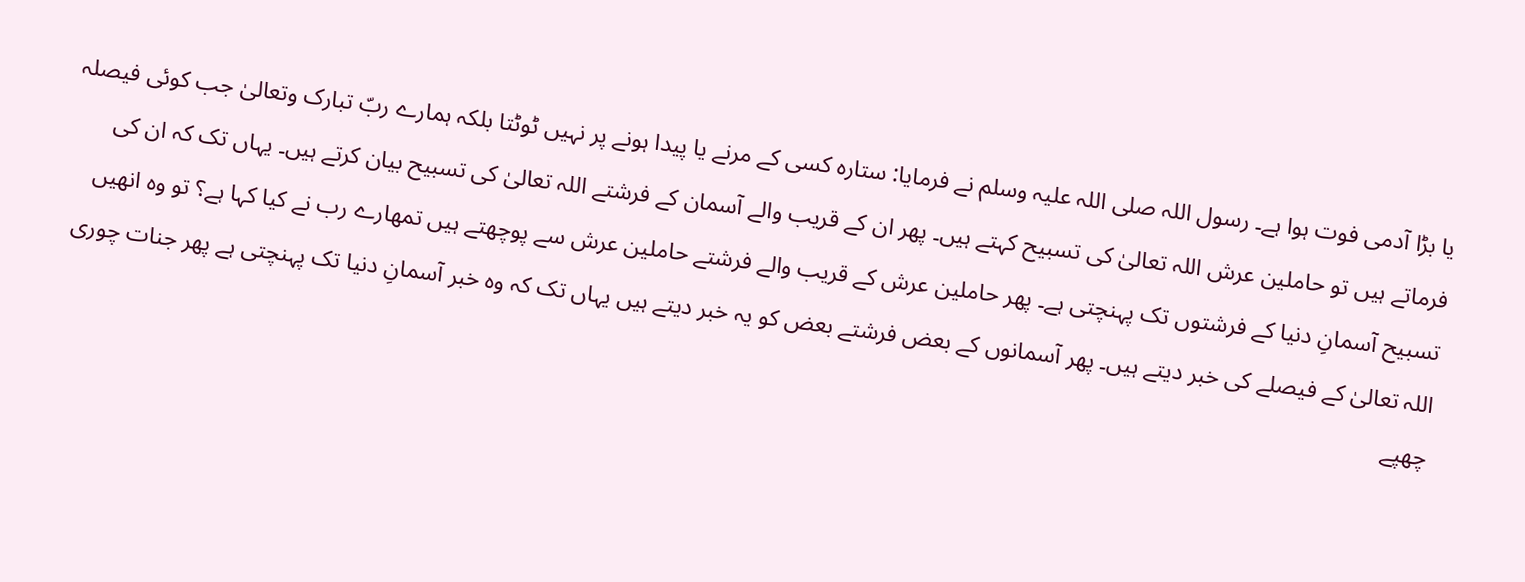یا بڑا آدمی فوت ہوا ہے۔ رسول اللہ صلی اللہ علیہ وسلم نے فرمایا: ستارہ کسی کے مرنے یا پیدا ہونے پر نہیں ٹوٹتا بلکہ ہمارے ربّ تبارک وتعالیٰ جب کوئی فیصلہ فرماتے ہیں تو حاملین عرش اللہ تعالیٰ کی تسبیح کہتے ہیں۔ پھر ان کے قریب والے آسمان کے فرشتے اللہ تعالیٰ کی تسبیح بیان کرتے ہیں۔ یہاں تک کہ ان کی تسبیح آسمانِ دنیا کے فرشتوں تک پہنچتی ہے۔ پھر حاملین عرش کے قریب والے فرشتے حاملین عرش سے پوچھتے ہیں تمھارے رب نے کیا کہا ہے؟ تو وہ انھیں اللہ تعالیٰ کے فیصلے کی خبر دیتے ہیں۔ پھر آسمانوں کے بعض فرشتے بعض کو یہ خبر دیتے ہیں یہاں تک کہ وہ خبر آسمانِ دنیا تک پہنچتی ہے پھر جنات چوری چھپے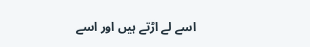اسے لے اڑتے ہیں اور اسے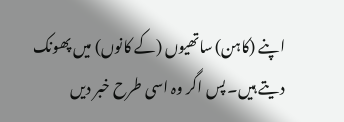اپنے (کاہن) ساتھیوں (کے کانوں) میں پھونک دیتے ہیں۔ پس اگر وہ اسی طرح خبر دیں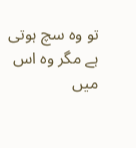تو وہ سچ ہوتی ہے مگر وہ اس میں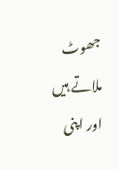جھوٹ ملاتے ہیں اور اپنی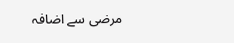مرضی سے اضافہ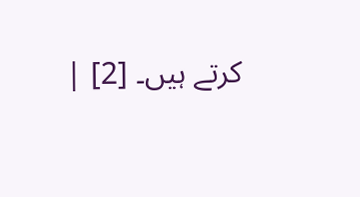کرتے ہیں۔ [2] |